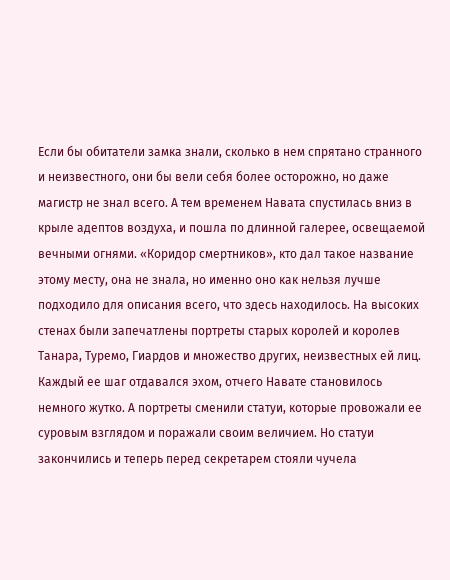Если бы обитатели замка знали, сколько в нем спрятано странного и неизвестного, они бы вели себя более осторожно, но даже магистр не знал всего. А тем временем Навата спустилась вниз в крыле адептов воздуха, и пошла по длинной галерее, освещаемой вечными огнями. «Коридор смертников», кто дал такое название этому месту, она не знала, но именно оно как нельзя лучше подходило для описания всего, что здесь находилось. На высоких стенах были запечатлены портреты старых королей и королев Танара, Туремо, Гиардов и множество других, неизвестных ей лиц. Каждый ее шаг отдавался эхом, отчего Навате становилось немного жутко. А портреты сменили статуи, которые провожали ее суровым взглядом и поражали своим величием. Но статуи закончились и теперь перед секретарем стояли чучела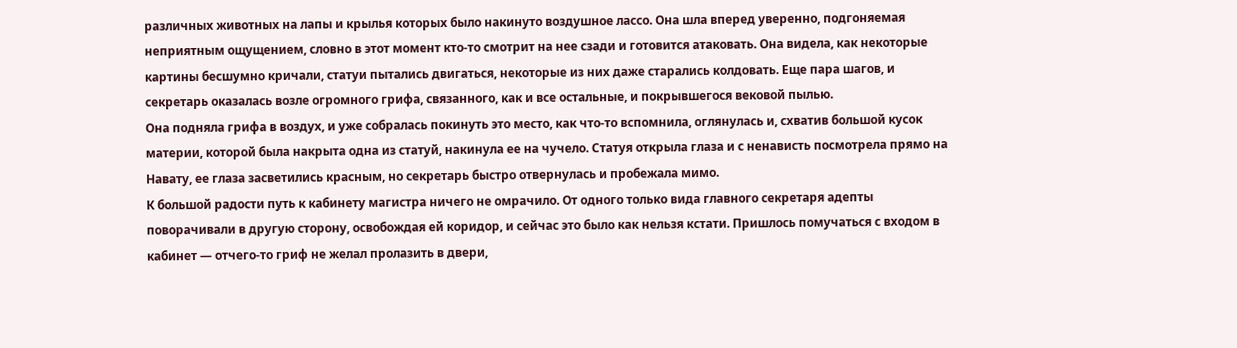различных животных на лапы и крылья которых было накинуто воздушное лассо. Она шла вперед уверенно, подгоняемая неприятным ощущением, словно в этот момент кто-то смотрит на нее сзади и готовится атаковать. Она видела, как некоторые картины бесшумно кричали, статуи пытались двигаться, некоторые из них даже старались колдовать. Еще пара шагов, и секретарь оказалась возле огромного грифа, связанного, как и все остальные, и покрывшегося вековой пылью.
Она подняла грифа в воздух, и уже собралась покинуть это место, как что-то вспомнила, оглянулась и, схватив большой кусок материи, которой была накрыта одна из статуй, накинула ее на чучело. Статуя открыла глаза и с ненависть посмотрела прямо на Навату, ее глаза засветились красным, но секретарь быстро отвернулась и пробежала мимо.
К большой радости путь к кабинету магистра ничего не омрачило. От одного только вида главного секретаря адепты поворачивали в другую сторону, освобождая ей коридор, и сейчас это было как нельзя кстати. Пришлось помучаться с входом в кабинет — отчего-то гриф не желал пролазить в двери,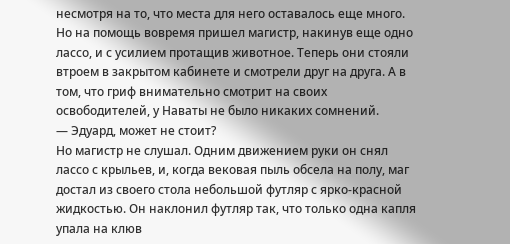несмотря на то, что места для него оставалось еще много. Но на помощь вовремя пришел магистр, накинув еще одно лассо, и с усилием протащив животное. Теперь они стояли втроем в закрытом кабинете и смотрели друг на друга. А в том, что гриф внимательно смотрит на своих освободителей, у Наваты не было никаких сомнений.
— Эдуард, может не стоит?
Но магистр не слушал. Одним движением руки он снял лассо с крыльев, и, когда вековая пыль обсела на полу, маг достал из своего стола небольшой футляр с ярко-красной жидкостью. Он наклонил футляр так, что только одна капля упала на клюв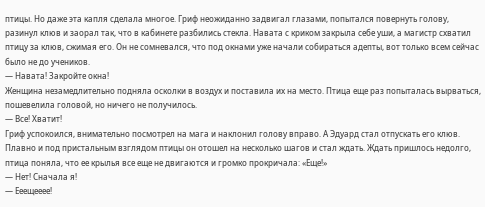птицы. Но даже эта капля сделала многое. Гриф неожиданно задвигал глазами, попытался повернуть голову, разинул клюв и заорал так, что в кабинете разбились стекла. Навата с криком закрыла себе уши, а магистр схватил птицу за клюв, сжимая его. Он не сомневался, что под окнами уже начали собираться адепты, вот только всем сейчас было не до учеников.
— Навата! Закройте окна!
Женщина незамедлительно подняла осколки в воздух и поставила их на место. Птица еще раз попыталась вырваться, пошевелила головой, но ничего не получилось.
— Все! Хватит!
Гриф успокоился, внимательно посмотрел на мага и наклонил голову вправо. А Эдуард стал отпускать его клюв. Плавно и под пристальным взглядом птицы он отошел на несколько шагов и стал ждать. Ждать пришлось недолго, птица поняла, что ее крылья все еще не двигаются и громко прокричала: «Еще!»
— Нет! Сначала я!
— Ееещееее!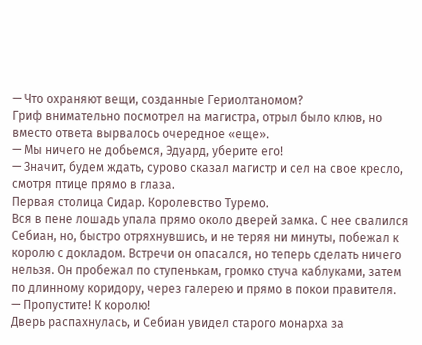— Что охраняют вещи, созданные Гериолтаномом?
Гриф внимательно посмотрел на магистра, отрыл было клюв, но вместо ответа вырвалось очередное «еще».
— Мы ничего не добьемся, Эдуард, уберите его!
— Значит, будем ждать, сурово сказал магистр и сел на свое кресло, смотря птице прямо в глаза.
Первая столица Сидар. Королевство Туремо.
Вся в пене лошадь упала прямо около дверей замка. С нее свалился Себиан, но, быстро отряхнувшись, и не теряя ни минуты, побежал к королю с докладом. Встречи он опасался, но теперь сделать ничего нельзя. Он пробежал по ступенькам, громко стуча каблуками, затем по длинному коридору, через галерею и прямо в покои правителя.
— Пропустите! К королю!
Дверь распахнулась, и Себиан увидел старого монарха за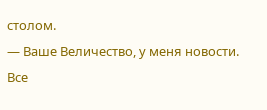столом.
— Ваше Величество, у меня новости.
Все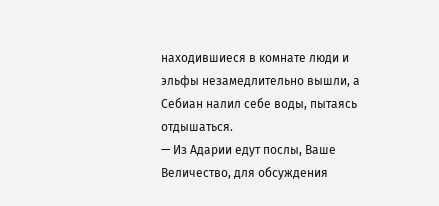находившиеся в комнате люди и эльфы незамедлительно вышли, а Себиан налил себе воды, пытаясь отдышаться.
— Из Адарии едут послы, Ваше Величество, для обсуждения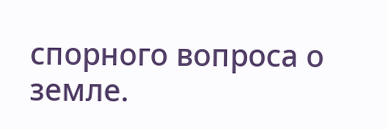спорного вопроса о земле.